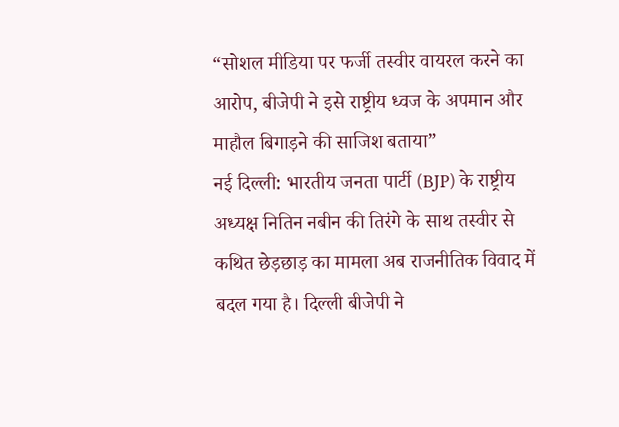“सोशल मीडिया पर फर्जी तस्वीर वायरल करने का आरोप, बीजेपी ने इसे राष्ट्रीय ध्वज के अपमान और माहौल बिगाड़ने की साजिश बताया”
नई दिल्ली: भारतीय जनता पार्टी (BJP) के राष्ट्रीय अध्यक्ष नितिन नबीन की तिरंगे के साथ तस्वीर से कथित छेड़छाड़ का मामला अब राजनीतिक विवाद में बदल गया है। दिल्ली बीजेपी ने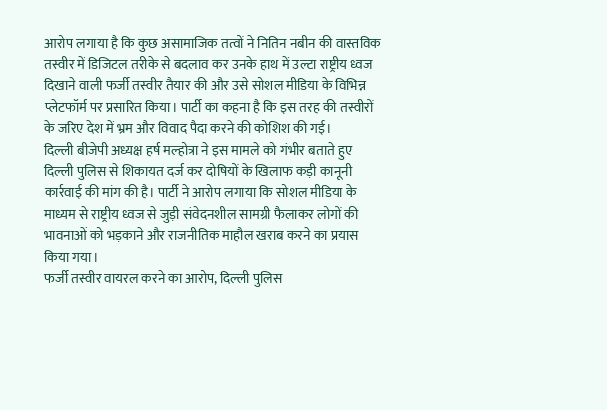आरोप लगाया है कि कुछ असामाजिक तत्वों ने नितिन नबीन की वास्तविक तस्वीर में डिजिटल तरीके से बदलाव कर उनके हाथ में उल्टा राष्ट्रीय ध्वज दिखाने वाली फर्जी तस्वीर तैयार की और उसे सोशल मीडिया के विभिन्न प्लेटफॉर्म पर प्रसारित किया। पार्टी का कहना है कि इस तरह की तस्वीरों के जरिए देश में भ्रम और विवाद पैदा करने की कोशिश की गई।
दिल्ली बीजेपी अध्यक्ष हर्ष मल्होत्रा ने इस मामले को गंभीर बताते हुए दिल्ली पुलिस से शिकायत दर्ज कर दोषियों के खिलाफ कड़ी कानूनी कार्रवाई की मांग की है। पार्टी ने आरोप लगाया कि सोशल मीडिया के माध्यम से राष्ट्रीय ध्वज से जुड़ी संवेदनशील सामग्री फैलाकर लोगों की भावनाओं को भड़काने और राजनीतिक माहौल खराब करने का प्रयास किया गया।
फर्जी तस्वीर वायरल करने का आरोप, दिल्ली पुलिस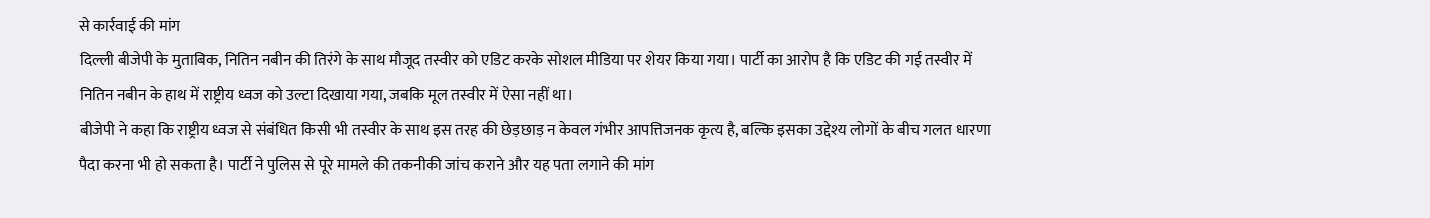से कार्रवाई की मांग
दिल्ली बीजेपी के मुताबिक, नितिन नबीन की तिरंगे के साथ मौजूद तस्वीर को एडिट करके सोशल मीडिया पर शेयर किया गया। पार्टी का आरोप है कि एडिट की गई तस्वीर में नितिन नबीन के हाथ में राष्ट्रीय ध्वज को उल्टा दिखाया गया, जबकि मूल तस्वीर में ऐसा नहीं था।
बीजेपी ने कहा कि राष्ट्रीय ध्वज से संबंधित किसी भी तस्वीर के साथ इस तरह की छेड़छाड़ न केवल गंभीर आपत्तिजनक कृत्य है, बल्कि इसका उद्देश्य लोगों के बीच गलत धारणा पैदा करना भी हो सकता है। पार्टी ने पुलिस से पूरे मामले की तकनीकी जांच कराने और यह पता लगाने की मांग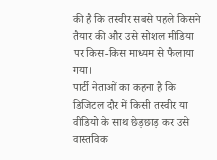की है कि तस्वीर सबसे पहले किसने तैयार की और उसे सोशल मीडिया पर किस-किस माध्यम से फैलाया गया।
पार्टी नेताओं का कहना है कि डिजिटल दौर में किसी तस्वीर या वीडियो के साथ छेड़छाड़ कर उसे वास्तविक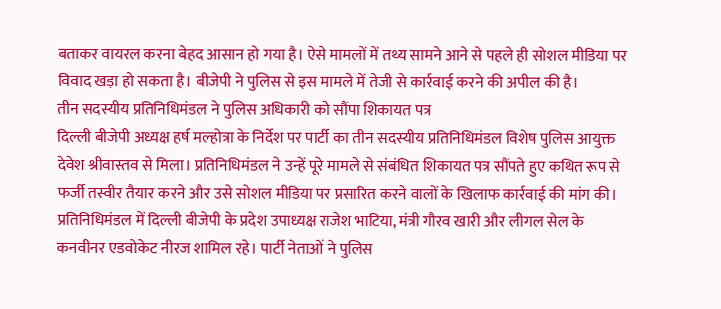बताकर वायरल करना बेहद आसान हो गया है। ऐसे मामलों में तथ्य सामने आने से पहले ही सोशल मीडिया पर विवाद खड़ा हो सकता है। बीजेपी ने पुलिस से इस मामले में तेजी से कार्रवाई करने की अपील की है।
तीन सदस्यीय प्रतिनिधिमंडल ने पुलिस अधिकारी को सौंपा शिकायत पत्र
दिल्ली बीजेपी अध्यक्ष हर्ष मल्होत्रा के निर्देश पर पार्टी का तीन सदस्यीय प्रतिनिधिमंडल विशेष पुलिस आयुक्त देवेश श्रीवास्तव से मिला। प्रतिनिधिमंडल ने उन्हें पूरे मामले से संबंधित शिकायत पत्र सौंपते हुए कथित रूप से फर्जी तस्वीर तैयार करने और उसे सोशल मीडिया पर प्रसारित करने वालों के खिलाफ कार्रवाई की मांग की।
प्रतिनिधिमंडल में दिल्ली बीजेपी के प्रदेश उपाध्यक्ष राजेश भाटिया, मंत्री गौरव खारी और लीगल सेल के कनवीनर एडवोकेट नीरज शामिल रहे। पार्टी नेताओं ने पुलिस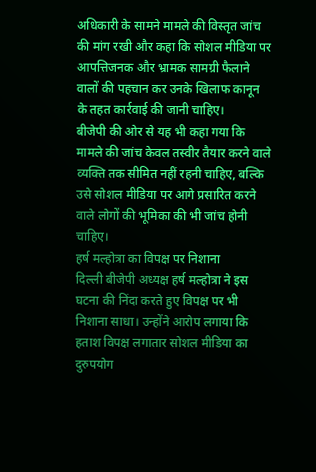अधिकारी के सामने मामले की विस्तृत जांच की मांग रखी और कहा कि सोशल मीडिया पर आपत्तिजनक और भ्रामक सामग्री फैलाने वालों की पहचान कर उनके खिलाफ कानून के तहत कार्रवाई की जानी चाहिए।
बीजेपी की ओर से यह भी कहा गया कि मामले की जांच केवल तस्वीर तैयार करने वाले व्यक्ति तक सीमित नहीं रहनी चाहिए, बल्कि उसे सोशल मीडिया पर आगे प्रसारित करने वाले लोगों की भूमिका की भी जांच होनी चाहिए।
हर्ष मल्होत्रा का विपक्ष पर निशाना
दिल्ली बीजेपी अध्यक्ष हर्ष मल्होत्रा ने इस घटना की निंदा करते हुए विपक्ष पर भी निशाना साधा। उन्होंने आरोप लगाया कि हताश विपक्ष लगातार सोशल मीडिया का दुरुपयोग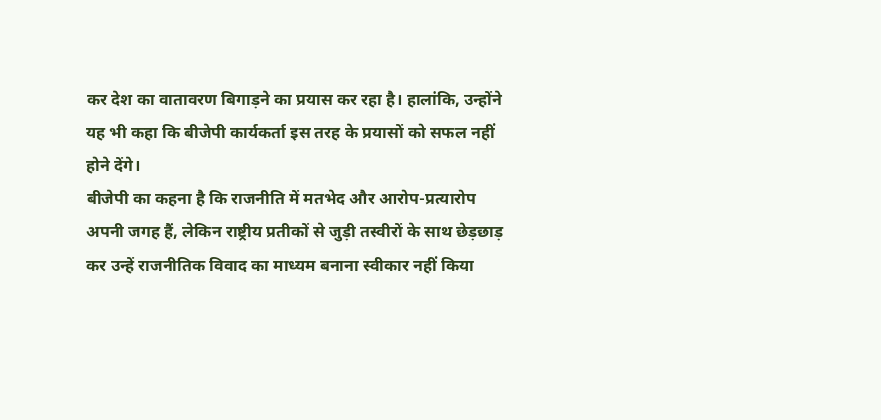कर देश का वातावरण बिगाड़ने का प्रयास कर रहा है। हालांकि, उन्होंने यह भी कहा कि बीजेपी कार्यकर्ता इस तरह के प्रयासों को सफल नहीं होने देंगे।
बीजेपी का कहना है कि राजनीति में मतभेद और आरोप-प्रत्यारोप अपनी जगह हैं, लेकिन राष्ट्रीय प्रतीकों से जुड़ी तस्वीरों के साथ छेड़छाड़ कर उन्हें राजनीतिक विवाद का माध्यम बनाना स्वीकार नहीं किया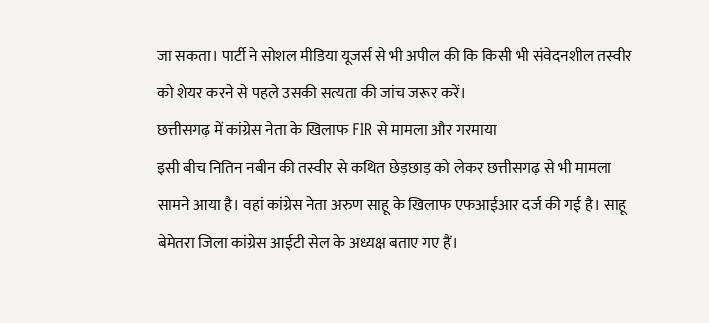जा सकता। पार्टी ने सोशल मीडिया यूजर्स से भी अपील की कि किसी भी संवेदनशील तस्वीर को शेयर करने से पहले उसकी सत्यता की जांच जरूर करें।
छत्तीसगढ़ में कांग्रेस नेता के खिलाफ FIR से मामला और गरमाया
इसी बीच नितिन नबीन की तस्वीर से कथित छेड़छाड़ को लेकर छत्तीसगढ़ से भी मामला सामने आया है। वहां कांग्रेस नेता अरुण साहू के खिलाफ एफआईआर दर्ज की गई है। साहू बेमेतरा जिला कांग्रेस आईटी सेल के अध्यक्ष बताए गए हैं।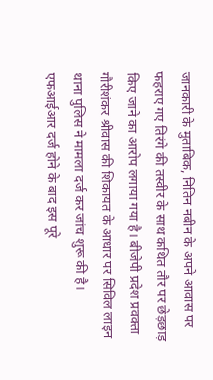जानकारी के मुताबिक, नितिन नबीन के अपने आवास पर फहराए गए तिरंगे की तस्वीर के साथ कथित तौर पर छेड़छाड़ किए जाने का आरोप लगाया गया है। बीजेपी प्रदेश प्रवक्ता गौरीशंकर श्रीवास की शिकायत के आधार पर सिविल लाइन थाना पुलिस ने मामला दर्ज कर जांच शुरू की है।
एफआईआर दर्ज होने के बाद इस पूरे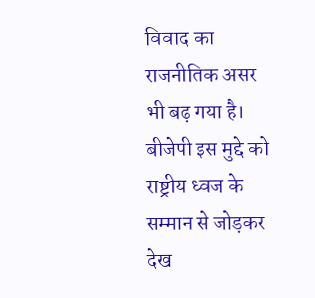विवाद का राजनीतिक असर भी बढ़ गया है। बीजेपी इस मुद्दे को राष्ट्रीय ध्वज के सम्मान से जोड़कर देख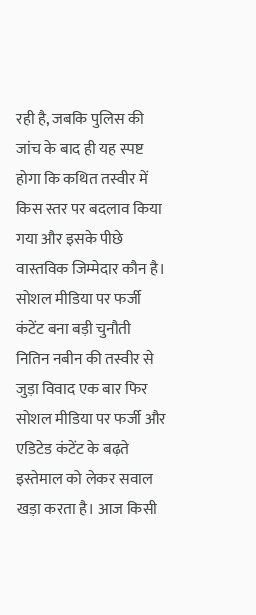रही है, जबकि पुलिस की जांच के बाद ही यह स्पष्ट होगा कि कथित तस्वीर में किस स्तर पर बदलाव किया गया और इसके पीछे वास्तविक जिम्मेदार कौन है।
सोशल मीडिया पर फर्जी कंटेंट बना बड़ी चुनौती
नितिन नबीन की तस्वीर से जुड़ा विवाद एक बार फिर सोशल मीडिया पर फर्जी और एडिटेड कंटेंट के बढ़ते इस्तेमाल को लेकर सवाल खड़ा करता है। आज किसी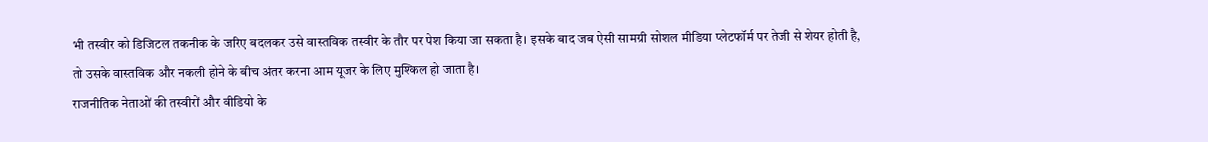भी तस्वीर को डिजिटल तकनीक के जरिए बदलकर उसे वास्तविक तस्वीर के तौर पर पेश किया जा सकता है। इसके बाद जब ऐसी सामग्री सोशल मीडिया प्लेटफॉर्म पर तेजी से शेयर होती है, तो उसके वास्तविक और नकली होने के बीच अंतर करना आम यूजर के लिए मुश्किल हो जाता है।
राजनीतिक नेताओं की तस्वीरों और वीडियो के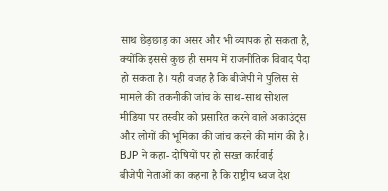साथ छेड़छाड़ का असर और भी व्यापक हो सकता है, क्योंकि इससे कुछ ही समय में राजनीतिक विवाद पैदा हो सकता है। यही वजह है कि बीजेपी ने पुलिस से मामले की तकनीकी जांच के साथ-साथ सोशल मीडिया पर तस्वीर को प्रसारित करने वाले अकाउंट्स और लोगों की भूमिका की जांच करने की मांग की है।
BJP ने कहा- दोषियों पर हो सख्त कार्रवाई
बीजेपी नेताओं का कहना है कि राष्ट्रीय ध्वज देश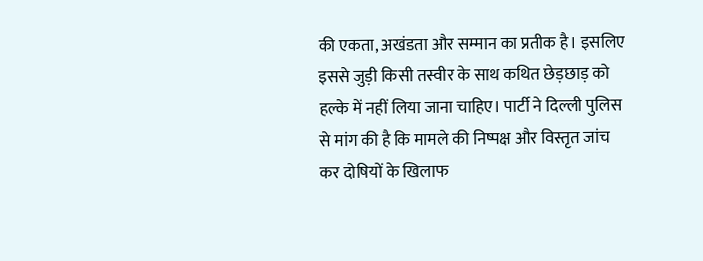की एकता, अखंडता और सम्मान का प्रतीक है। इसलिए इससे जुड़ी किसी तस्वीर के साथ कथित छेड़छाड़ को हल्के में नहीं लिया जाना चाहिए। पार्टी ने दिल्ली पुलिस से मांग की है कि मामले की निष्पक्ष और विस्तृत जांच कर दोषियों के खिलाफ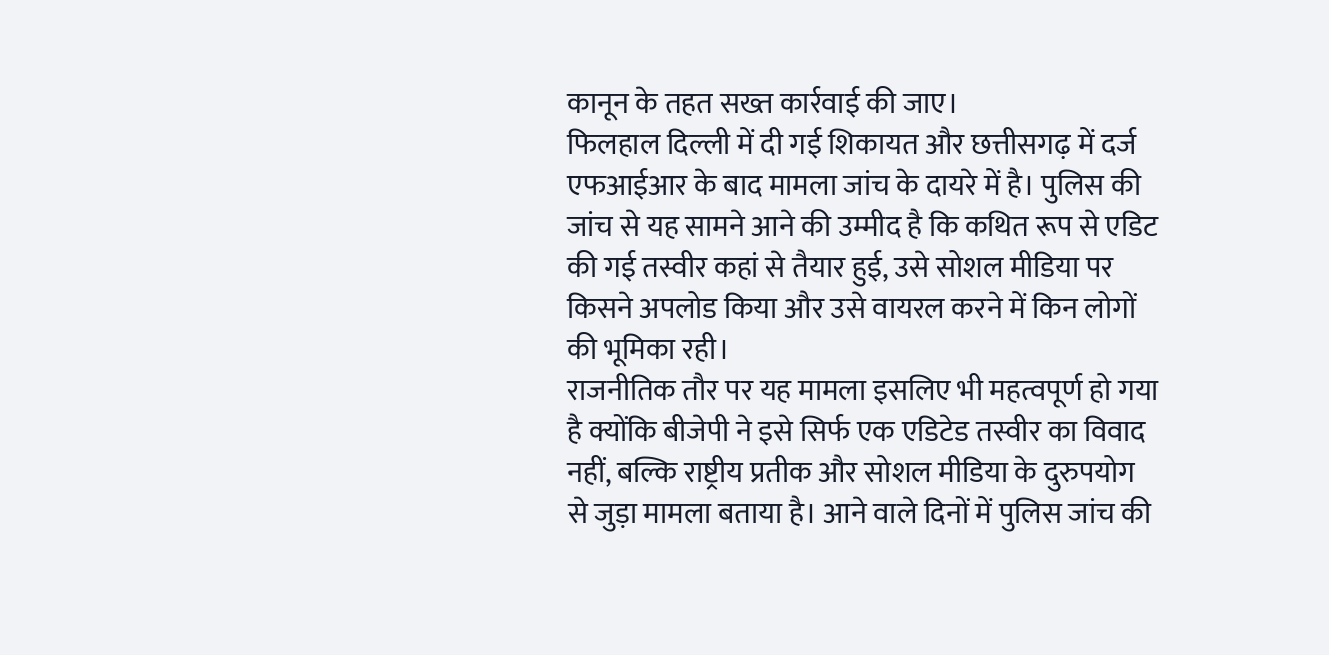कानून के तहत सख्त कार्रवाई की जाए।
फिलहाल दिल्ली में दी गई शिकायत और छत्तीसगढ़ में दर्ज एफआईआर के बाद मामला जांच के दायरे में है। पुलिस की जांच से यह सामने आने की उम्मीद है कि कथित रूप से एडिट की गई तस्वीर कहां से तैयार हुई, उसे सोशल मीडिया पर किसने अपलोड किया और उसे वायरल करने में किन लोगों की भूमिका रही।
राजनीतिक तौर पर यह मामला इसलिए भी महत्वपूर्ण हो गया है क्योंकि बीजेपी ने इसे सिर्फ एक एडिटेड तस्वीर का विवाद नहीं, बल्कि राष्ट्रीय प्रतीक और सोशल मीडिया के दुरुपयोग से जुड़ा मामला बताया है। आने वाले दिनों में पुलिस जांच की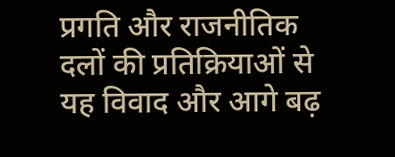प्रगति और राजनीतिक दलों की प्रतिक्रियाओं से यह विवाद और आगे बढ़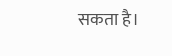सकता है।